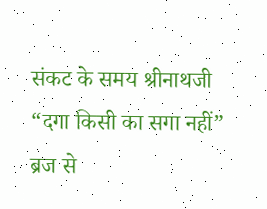संकट के समय श्रीनाथजी
“दगा किसी का सगा नहीं”
ब्रज से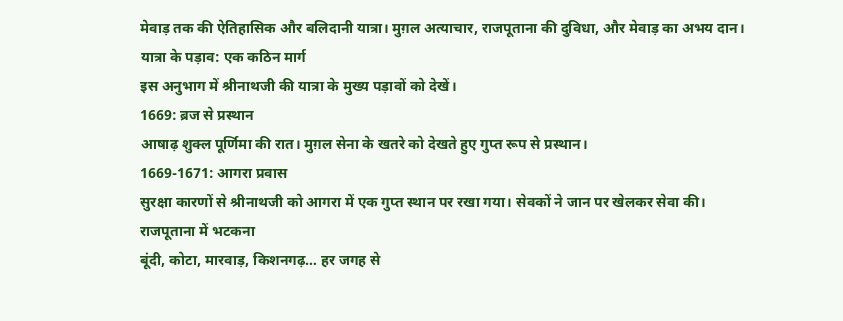मेवाड़ तक की ऐतिहासिक और बलिदानी यात्रा। मुग़ल अत्याचार, राजपूताना की दुविधा, और मेवाड़ का अभय दान।
यात्रा के पड़ाव: एक कठिन मार्ग
इस अनुभाग में श्रीनाथजी की यात्रा के मुख्य पड़ावों को देखें।
1669: ब्रज से प्रस्थान
आषाढ़ शुक्ल पूर्णिमा की रात। मुग़ल सेना के खतरे को देखते हुए गुप्त रूप से प्रस्थान।
1669-1671: आगरा प्रवास
सुरक्षा कारणों से श्रीनाथजी को आगरा में एक गुप्त स्थान पर रखा गया। सेवकों ने जान पर खेलकर सेवा की।
राजपूताना में भटकना
बूंदी, कोटा, मारवाड़, किशनगढ़… हर जगह से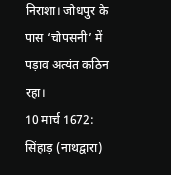निराशा। जोधपुर के पास ‘चोपसनी’ में पड़ाव अत्यंत कठिन रहा।
10 मार्च 1672: सिंहाड़ (नाथद्वारा)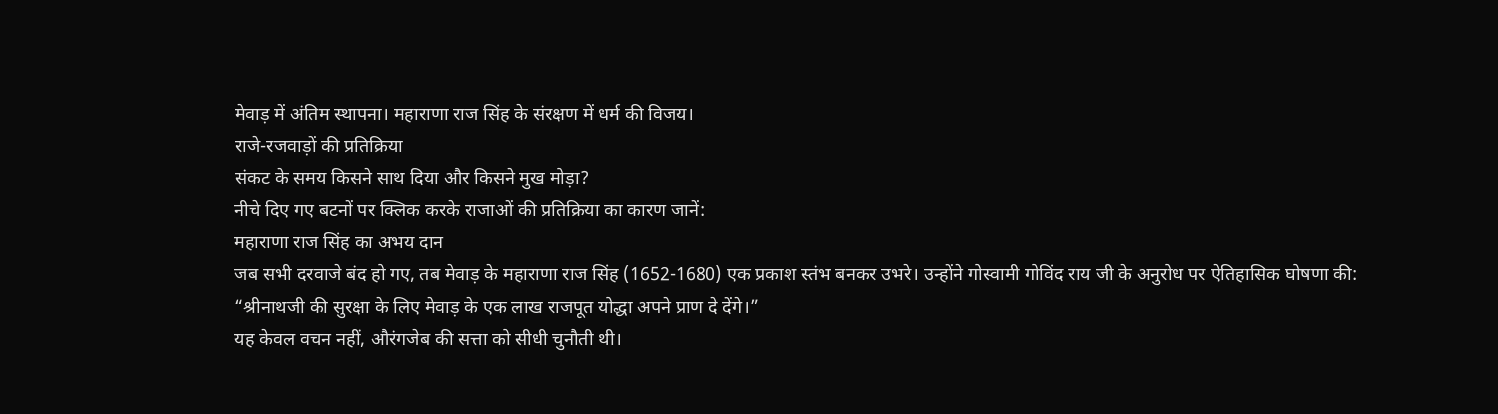मेवाड़ में अंतिम स्थापना। महाराणा राज सिंह के संरक्षण में धर्म की विजय।
राजे-रजवाड़ों की प्रतिक्रिया
संकट के समय किसने साथ दिया और किसने मुख मोड़ा?
नीचे दिए गए बटनों पर क्लिक करके राजाओं की प्रतिक्रिया का कारण जानें:
महाराणा राज सिंह का अभय दान
जब सभी दरवाजे बंद हो गए, तब मेवाड़ के महाराणा राज सिंह (1652-1680) एक प्रकाश स्तंभ बनकर उभरे। उन्होंने गोस्वामी गोविंद राय जी के अनुरोध पर ऐतिहासिक घोषणा की:
“श्रीनाथजी की सुरक्षा के लिए मेवाड़ के एक लाख राजपूत योद्धा अपने प्राण दे देंगे।”
यह केवल वचन नहीं, औरंगजेब की सत्ता को सीधी चुनौती थी।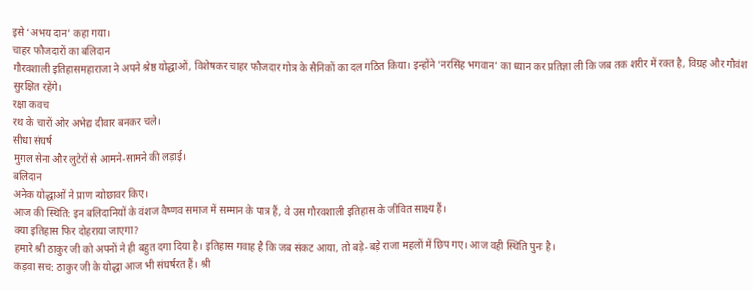इसे ‘अभय दान’ कहा गया।
चाहर फौजदारों का बलिदान
गौरवशाली इतिहासमहाराजा ने अपने श्रेष्ठ योद्धाओं, विशेषकर चाहर फौजदार गोत्र के सैनिकों का दल गठित किया। इन्होंने ‘नरसिंह भगवान’ का ध्यान कर प्रतिज्ञा ली कि जब तक शरीर में रक्त है, विग्रह और गौवंश सुरक्षित रहेंगे।
रक्षा कवच
रथ के चारों ओर अभेद्य दीवार बनकर चले।
सीधा संघर्ष
मुग़ल सेना और लुटेरों से आमने-सामने की लड़ाई।
बलिदान
अनेक योद्धाओं ने प्राण न्योछावर किए।
आज की स्थिति: इन बलिदानियों के वंशज वैष्णव समाज में सम्मान के पात्र हैं, वे उस गौरवशाली इतिहास के जीवित साक्ष्य हैं।
क्या इतिहास फिर दोहराया जाएगा?
हमारे श्री ठाकुर जी को अपनों ने ही बहुत दगा दिया है। इतिहास गवाह है कि जब संकट आया, तो बड़े-बड़े राजा महलों में छिप गए। आज वही स्थिति पुनः है।
कड़वा सच: ठाकुर जी के योद्धा आज भी संघर्षरत हैं। श्री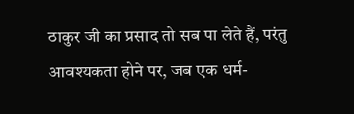ठाकुर जी का प्रसाद तो सब पा लेते हैं, परंतु आवश्यकता होने पर, जब एक धर्म-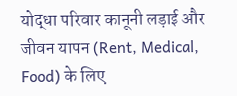योद्धा परिवार कानूनी लड़ाई और जीवन यापन (Rent, Medical, Food) के लिए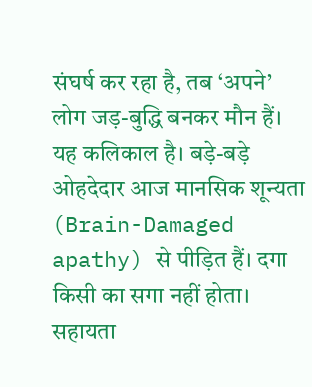संघर्ष कर रहा है, तब ‘अपने’ लोग जड़-बुद्धि बनकर मौन हैं।
यह कलिकाल है। बड़े-बड़े ओहदेदार आज मानसिक शून्यता (Brain-Damaged apathy) से पीड़ित हैं। दगा किसी का सगा नहीं होता।
सहायता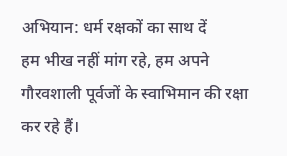अभियान: धर्म रक्षकों का साथ दें
हम भीख नहीं मांग रहे, हम अपने गौरवशाली पूर्वजों के स्वाभिमान की रक्षा कर रहे हैं।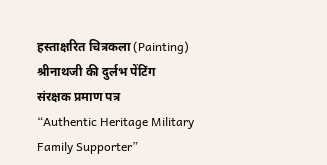हस्ताक्षरित चित्रकला (Painting)
श्रीनाथजी की दुर्लभ पेंटिंग
संरक्षक प्रमाण पत्र
“Authentic Heritage Military Family Supporter”